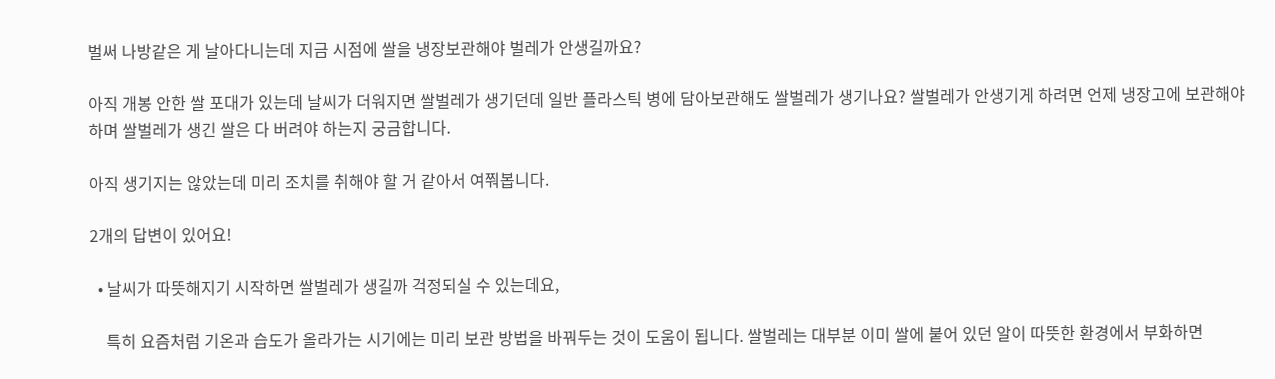벌써 나방같은 게 날아다니는데 지금 시점에 쌀을 냉장보관해야 벌레가 안생길까요?

아직 개봉 안한 쌀 포대가 있는데 날씨가 더워지면 쌀벌레가 생기던데 일반 플라스틱 병에 담아보관해도 쌀벌레가 생기나요? 쌀벌레가 안생기게 하려면 언제 냉장고에 보관해야 하며 쌀벌레가 생긴 쌀은 다 버려야 하는지 궁금합니다.

아직 생기지는 않았는데 미리 조치를 취해야 할 거 같아서 여쭤봅니다.

2개의 답변이 있어요!

  • 날씨가 따뜻해지기 시작하면 쌀벌레가 생길까 걱정되실 수 있는데요,

    특히 요즘처럼 기온과 습도가 올라가는 시기에는 미리 보관 방법을 바꿔두는 것이 도움이 됩니다. 쌀벌레는 대부분 이미 쌀에 붙어 있던 알이 따뜻한 환경에서 부화하면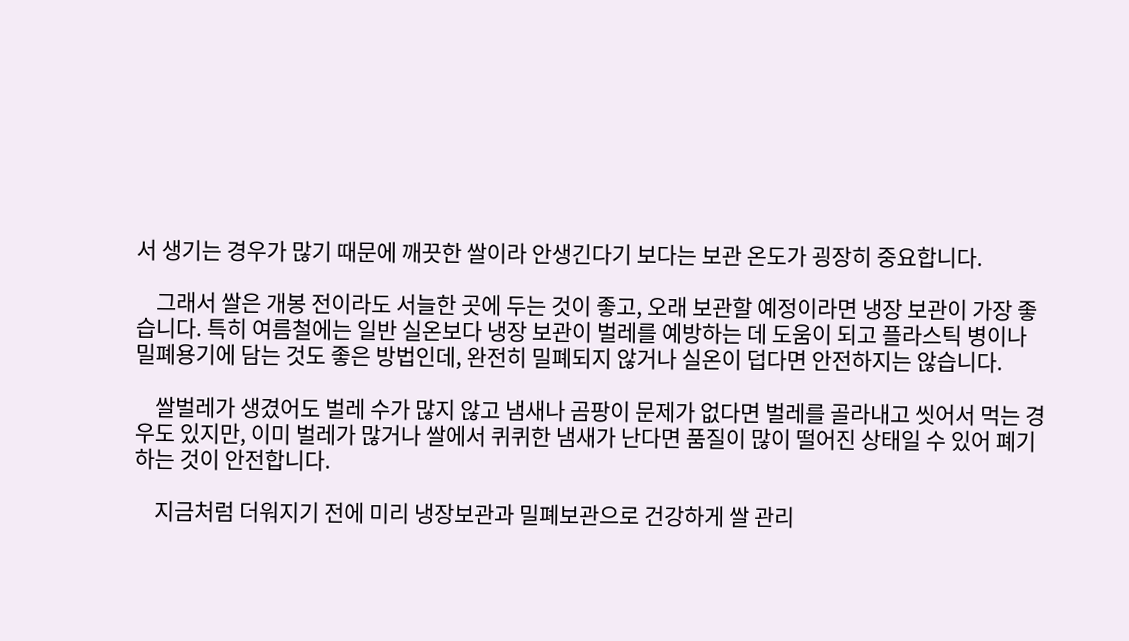서 생기는 경우가 많기 때문에 깨끗한 쌀이라 안생긴다기 보다는 보관 온도가 굉장히 중요합니다.

    그래서 쌀은 개봉 전이라도 서늘한 곳에 두는 것이 좋고, 오래 보관할 예정이라면 냉장 보관이 가장 좋습니다. 특히 여름철에는 일반 실온보다 냉장 보관이 벌레를 예방하는 데 도움이 되고 플라스틱 병이나 밀폐용기에 담는 것도 좋은 방법인데, 완전히 밀폐되지 않거나 실온이 덥다면 안전하지는 않습니다.

    쌀벌레가 생겼어도 벌레 수가 많지 않고 냄새나 곰팡이 문제가 없다면 벌레를 골라내고 씻어서 먹는 경우도 있지만, 이미 벌레가 많거나 쌀에서 퀴퀴한 냄새가 난다면 품질이 많이 떨어진 상태일 수 있어 폐기하는 것이 안전합니다.

    지금처럼 더워지기 전에 미리 냉장보관과 밀폐보관으로 건강하게 쌀 관리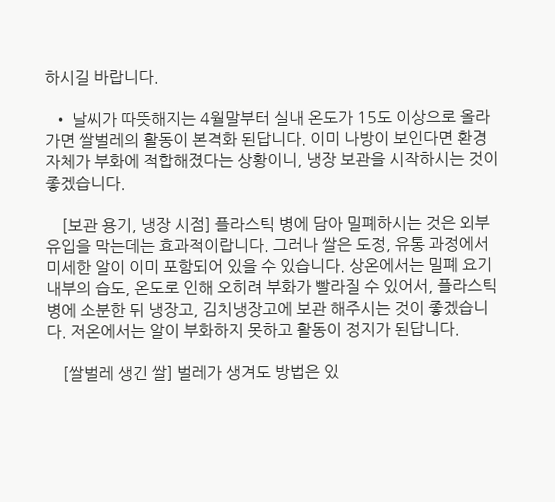하시길 바랍니다.

  • 날씨가 따뜻해지는 4월말부터 실내 온도가 15도 이상으로 올라가면 쌀벌레의 활동이 본격화 된답니다. 이미 나방이 보인다면 환경 자체가 부화에 적합해졌다는 상황이니, 냉장 보관을 시작하시는 것이 좋겠습니다.

    [보관 용기, 냉장 시점] 플라스틱 병에 담아 밀폐하시는 것은 외부 유입을 막는데는 효과적이랍니다. 그러나 쌀은 도정, 유통 과정에서 미세한 알이 이미 포함되어 있을 수 있습니다. 상온에서는 밀폐 요기 내부의 습도, 온도로 인해 오히려 부화가 빨라질 수 있어서, 플라스틱 병에 소분한 뒤 냉장고, 김치냉장고에 보관 해주시는 것이 좋겠습니다. 저온에서는 알이 부화하지 못하고 활동이 정지가 된답니다.

    [쌀벌레 생긴 쌀] 벌레가 생겨도 방법은 있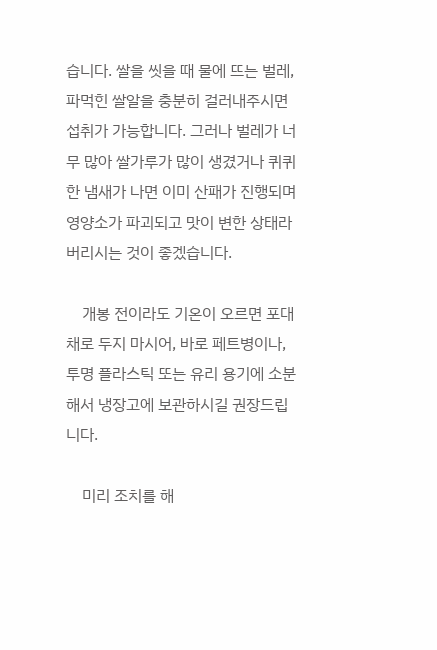습니다. 쌀을 씻을 때 물에 뜨는 벌레, 파먹힌 쌀알을 충분히 걸러내주시면 섭취가 가능합니다. 그러나 벌레가 너무 많아 쌀가루가 많이 생겼거나 퀴퀴한 냄새가 나면 이미 산패가 진행되며 영양소가 파괴되고 맛이 변한 상태라 버리시는 것이 좋겠습니다.

    개봉 전이라도 기온이 오르면 포대 채로 두지 마시어, 바로 페트병이나, 투명 플라스틱 또는 유리 용기에 소분해서 냉장고에 보관하시길 권장드립니다.

    미리 조치를 해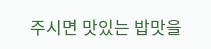주시면 맛있는 밥맛을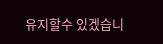유지할수 있겠습니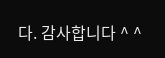다. 감사합니다 ^ ^